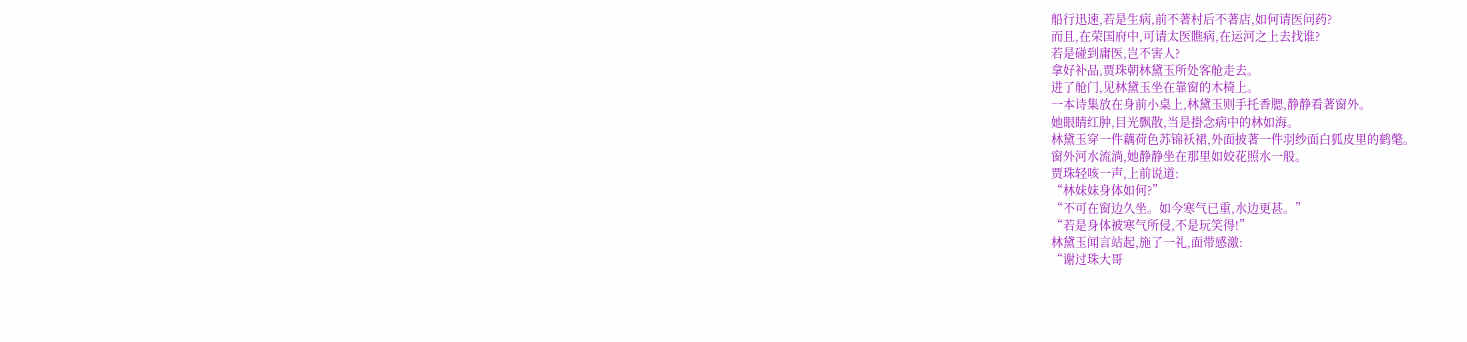船行迅速,若是生病,前不著村后不著店,如何请医问药?
而且,在荣国府中,可请太医瞧病,在运河之上去找谁?
若是碰到庸医,岂不害人?
拿好补品,贾珠朝林黛玉所处客舱走去。
进了舱门,见林黛玉坐在靠窗的木椅上。
一本诗集放在身前小桌上,林黛玉则手托香腮,静静看著窗外。
她眼睛红肿,目光飘散,当是掛念病中的林如海。
林黛玉穿一件藕荷色苏锦袄裙,外面披著一件羽纱面白狐皮里的鹤氅。
窗外河水流淌,她静静坐在那里如姣花照水一般。
贾珠轻咳一声,上前说道:
“林妹妹身体如何?”
“不可在窗边久坐。如今寒气已重,水边更甚。”
“若是身体被寒气所侵,不是玩笑得!”
林黛玉闻言站起,施了一礼,面带感激:
“谢过珠大哥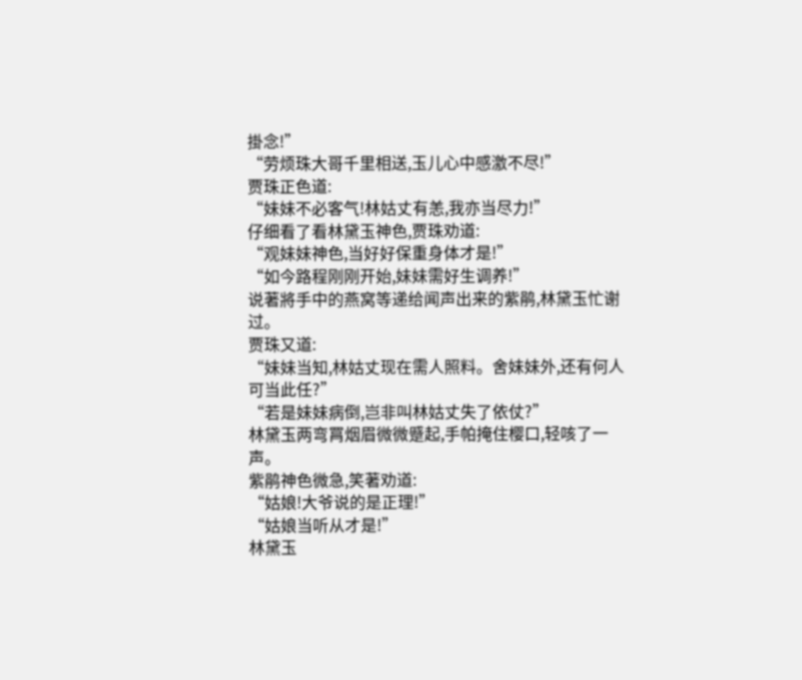掛念!”
“劳烦珠大哥千里相送,玉儿心中感激不尽!”
贾珠正色道:
“妹妹不必客气!林姑丈有恙,我亦当尽力!”
仔细看了看林黛玉神色,贾珠劝道:
“观妹妹神色,当好好保重身体才是!”
“如今路程刚刚开始,妹妹需好生调养!”
说著將手中的燕窝等递给闻声出来的紫鹃,林黛玉忙谢过。
贾珠又道:
“妹妹当知,林姑丈现在需人照料。舍妹妹外,还有何人可当此任?”
“若是妹妹病倒,岂非叫林姑丈失了依仗?”
林黛玉两弯罥烟眉微微蹙起,手帕掩住樱口,轻咳了一声。
紫鹃神色微急,笑著劝道:
“姑娘!大爷说的是正理!”
“姑娘当听从才是!”
林黛玉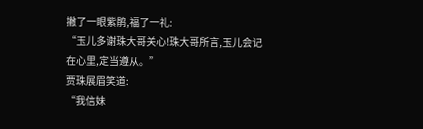撇了一眼紫鹃,福了一礼:
“玉儿多谢珠大哥关心!珠大哥所言,玉儿会记在心里,定当遵从。”
贾珠展眉笑道:
“我信妹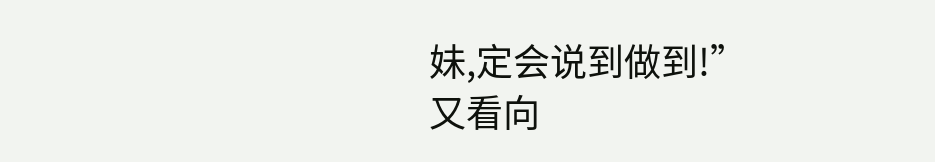妹,定会说到做到!”
又看向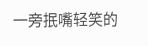一旁抿嘴轻笑的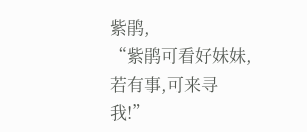紫鹃,
“紫鹃可看好妹妹,若有事,可来寻我!”